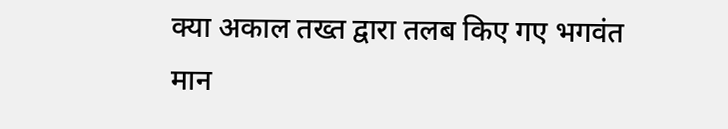क्या अकाल तख्त द्वारा तलब किए गए भगवंत मान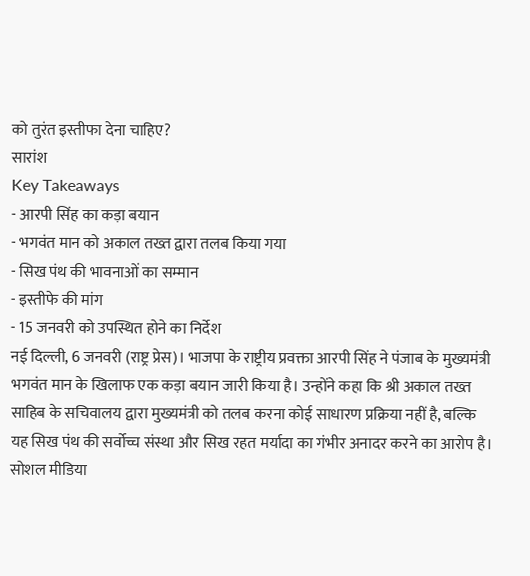को तुरंत इस्तीफा देना चाहिए?
सारांश
Key Takeaways
- आरपी सिंह का कड़ा बयान
- भगवंत मान को अकाल तख्त द्वारा तलब किया गया
- सिख पंथ की भावनाओं का सम्मान
- इस्तीफे की मांग
- 15 जनवरी को उपस्थित होने का निर्देश
नई दिल्ली, 6 जनवरी (राष्ट्र प्रेस)। भाजपा के राष्ट्रीय प्रवक्ता आरपी सिंह ने पंजाब के मुख्यमंत्री भगवंत मान के खिलाफ एक कड़ा बयान जारी किया है। उन्होंने कहा कि श्री अकाल तख्त साहिब के सचिवालय द्वारा मुख्यमंत्री को तलब करना कोई साधारण प्रक्रिया नहीं है, बल्कि यह सिख पंथ की सर्वोच्च संस्था और सिख रहत मर्यादा का गंभीर अनादर करने का आरोप है।
सोशल मीडिया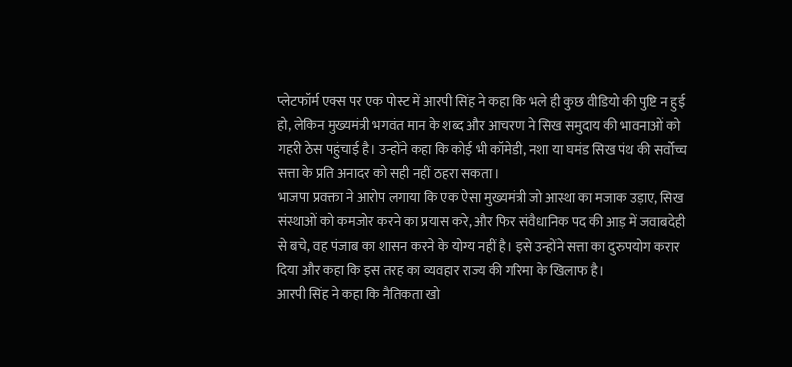प्लेटफॉर्म एक्स पर एक पोस्ट में आरपी सिंह ने कहा कि भले ही कुछ वीडियो की पुष्टि न हुई हो, लेकिन मुख्यमंत्री भगवंत मान के शब्द और आचरण ने सिख समुदाय की भावनाओं को गहरी ठेस पहुंचाई है। उन्होंने कहा कि कोई भी कॉमेडी, नशा या घमंड सिख पंथ की सर्वोच्च सत्ता के प्रति अनादर को सही नहीं ठहरा सकता।
भाजपा प्रवक्ता ने आरोप लगाया कि एक ऐसा मुख्यमंत्री जो आस्था का मजाक उड़ाए, सिख संस्थाओं को कमजोर करने का प्रयास करे, और फिर संवैधानिक पद की आड़ में जवाबदेही से बचे, वह पंजाब का शासन करने के योग्य नहीं है। इसे उन्होंने सत्ता का दुरुपयोग करार दिया और कहा कि इस तरह का व्यवहार राज्य की गरिमा के खिलाफ है।
आरपी सिंह ने कहा कि नैतिकता खो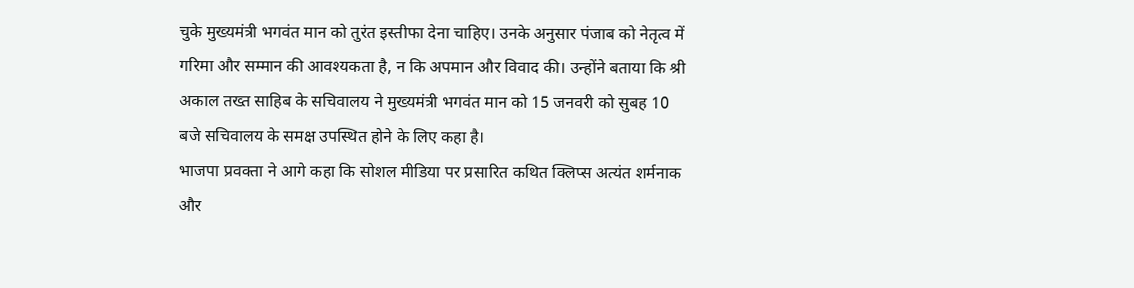चुके मुख्यमंत्री भगवंत मान को तुरंत इस्तीफा देना चाहिए। उनके अनुसार पंजाब को नेतृत्व में गरिमा और सम्मान की आवश्यकता है, न कि अपमान और विवाद की। उन्होंने बताया कि श्री अकाल तख्त साहिब के सचिवालय ने मुख्यमंत्री भगवंत मान को 15 जनवरी को सुबह 10 बजे सचिवालय के समक्ष उपस्थित होने के लिए कहा है।
भाजपा प्रवक्ता ने आगे कहा कि सोशल मीडिया पर प्रसारित कथित क्लिप्स अत्यंत शर्मनाक और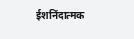ईशनिंदात्मक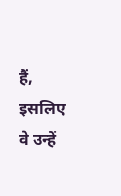हैं, इसलिए वे उन्हें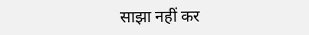साझा नहीं कर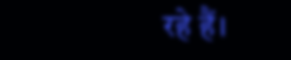रहे हैं।